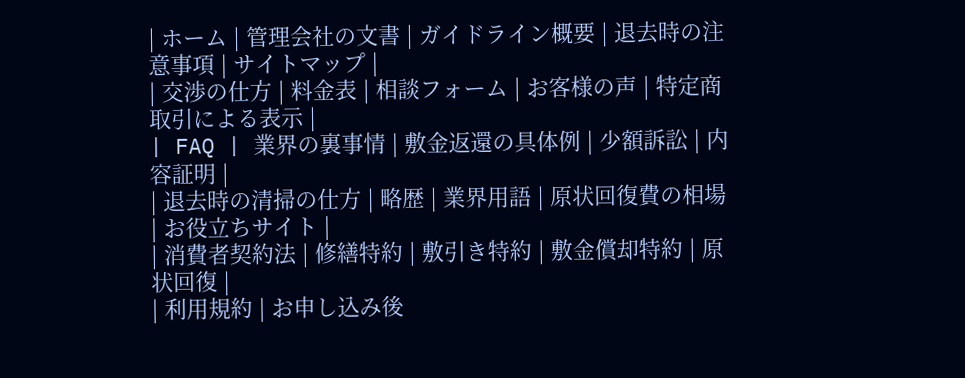| ホーム | 管理会社の文書 | ガイドライン概要 | 退去時の注意事項 | サイトマップ |
| 交渉の仕方 | 料金表 | 相談フォーム | お客様の声 | 特定商取引による表示 |
| FAQ | 業界の裏事情 | 敷金返還の具体例 | 少額訴訟 | 内容証明 |
| 退去時の清掃の仕方 | 略歴 | 業界用語 | 原状回復費の相場 | お役立ちサイト |
| 消費者契約法 | 修繕特約 | 敷引き特約 | 敷金償却特約 | 原状回復 |
| 利用規約 | お申し込み後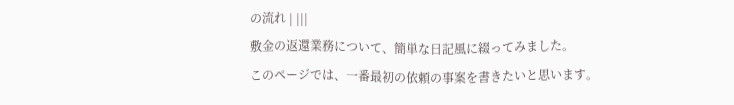の流れ | |||
敷金の返還業務について、簡単な日記風に綴ってみました。
このページでは、一番最初の依頼の事案を書きたいと思います。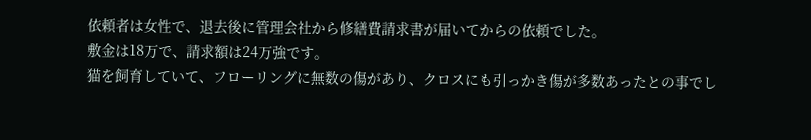依頼者は女性で、退去後に管理会社から修繕費請求書が届いてからの依頼でした。
敷金は18万で、請求額は24万強です。
猫を飼育していて、フローリングに無数の傷があり、クロスにも引っかき傷が多数あったとの事でし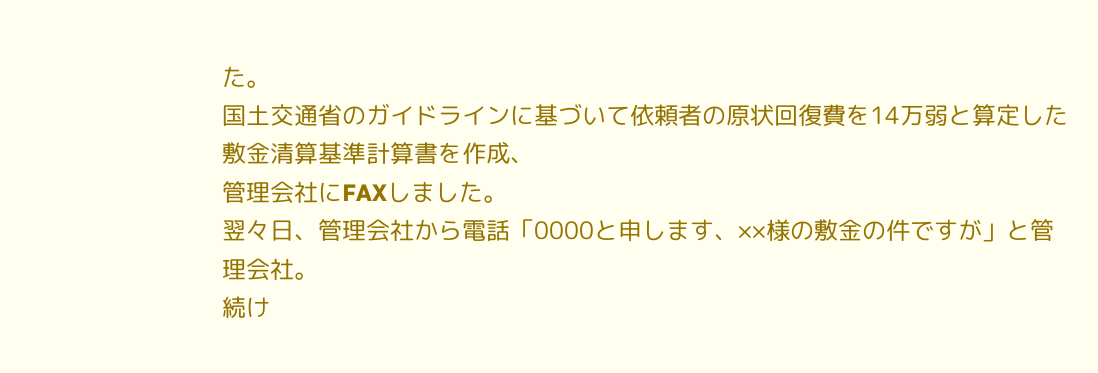た。
国土交通省のガイドラインに基づいて依頼者の原状回復費を14万弱と算定した敷金清算基準計算書を作成、
管理会社にFAXしました。
翌々日、管理会社から電話「0000と申します、××様の敷金の件ですが」と管理会社。
続け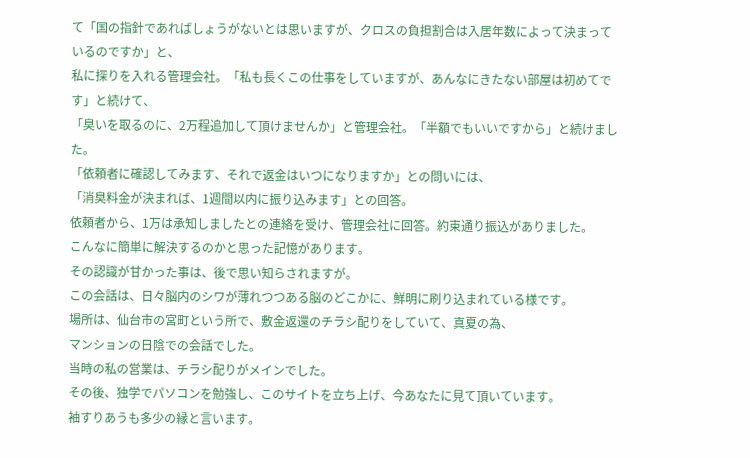て「国の指針であればしょうがないとは思いますが、クロスの負担割合は入居年数によって決まっているのですか」と、
私に探りを入れる管理会社。「私も長くこの仕事をしていますが、あんなにきたない部屋は初めてです」と続けて、
「臭いを取るのに、2万程追加して頂けませんか」と管理会社。「半額でもいいですから」と続けました。
「依頼者に確認してみます、それで返金はいつになりますか」との問いには、
「消臭料金が決まれば、1週間以内に振り込みます」との回答。
依頼者から、1万は承知しましたとの連絡を受け、管理会社に回答。約束通り振込がありました。
こんなに簡単に解決するのかと思った記憶があります。
その認識が甘かった事は、後で思い知らされますが。
この会話は、日々脳内のシワが薄れつつある脳のどこかに、鮮明に刷り込まれている様です。
場所は、仙台市の宮町という所で、敷金返還のチラシ配りをしていて、真夏の為、
マンションの日陰での会話でした。
当時の私の営業は、チラシ配りがメインでした。
その後、独学でパソコンを勉強し、このサイトを立ち上げ、今あなたに見て頂いています。
袖すりあうも多少の縁と言います。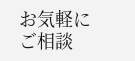お気軽にご相談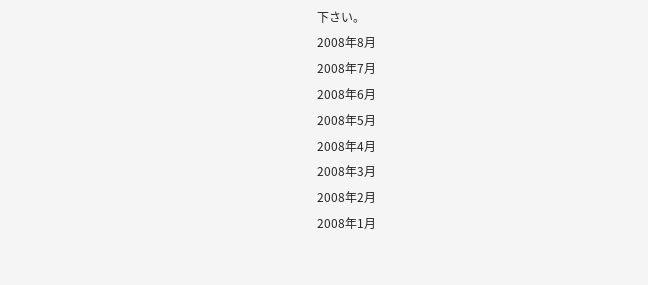下さい。
2008年8月
2008年7月
2008年6月
2008年5月
2008年4月
2008年3月
2008年2月
2008年1月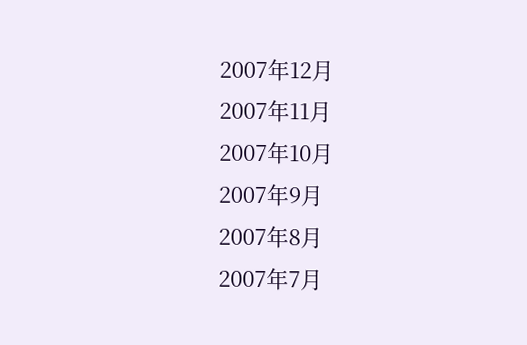2007年12月
2007年11月
2007年10月
2007年9月
2007年8月
2007年7月